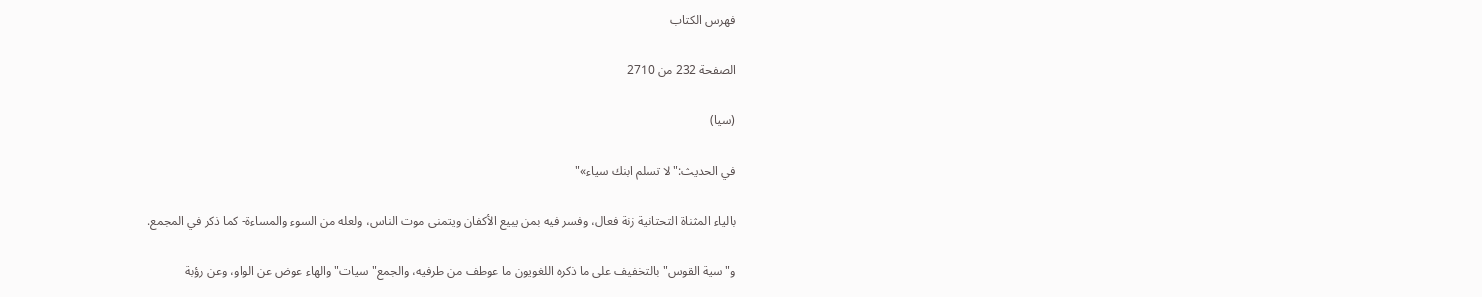فهرس الكتاب

الصفحة 232 من 2710

(سيا)

في الحديث:"لا تسلم ابنك سياء»"

بالياء المثناة التحتانية زنة فعال، وفسر فيه بمن يبيع الأكفان ويتمنى موت الناس، ولعله من السوء والمساءة- كما ذكر في المجمع.

و"سية القوس"بالتخفيف على ما ذكره اللغويون ما عوطف من طرفيه، والجمع"سيات"والهاء عوض عن الواو، وعن رؤبة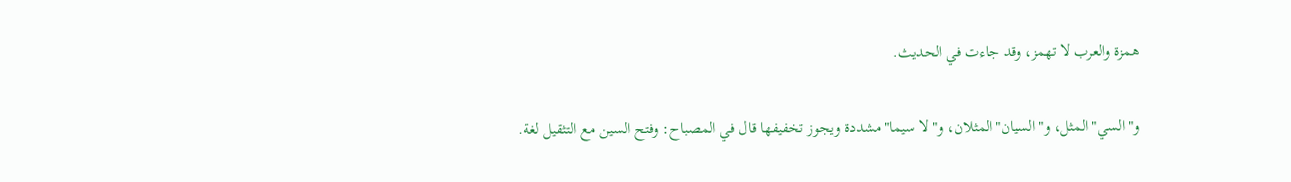همزة والعرب لا تهمز، وقد جاءت في الحديث.

و"السي"المثل، و"السيان"المثلان، و"لا سيما"مشددة ويجوز تخفيفها قال في المصباح: وفتح السين مع التثقيل لغة.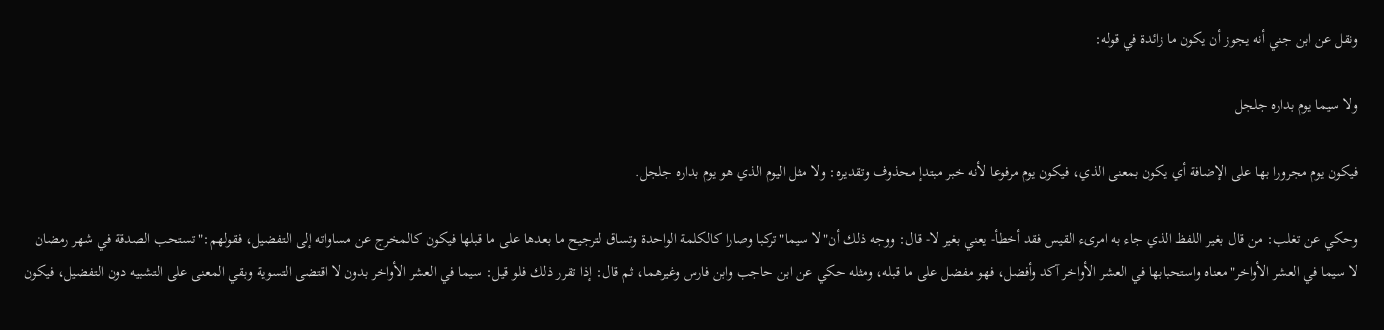ونقل عن ابن جني أنه يجوز أن يكون ما زائدة في قوله:

ولا سيما يوم بداره جلجل

فيكون يوم مجرورا بها على الإضافة أي يكون بمعنى الذي، فيكون يوم مرفوعا لأنه خبر مبتدإ محذوف وتقديره: ولا مثل اليوم الذي هو يوم بداره جلجل.

وحكي عن تغلب: من قال بغير اللفظ الذي جاء به امرىء القيس فقد أخطأ- يعني بغير لا- قال: ووجه ذلك أن"لا سيما"تركبا وصارا كالكلمة الواحدة وتساق لترجيح ما بعدها على ما قبلها فيكون كالمخرج عن مساواته إلى التفضيل، فقولهم:"تستحب الصدقة في شهر رمضان لا سيما في العشر الأواخر"معناه واستحبابها في العشر الأواخر آكد وأفضل، فهو مفضل على ما قبله، ومثله حكي عن ابن حاجب وابن فارس وغيرهما، ثم قال: إذا تقرر ذلك فلو قيل: سيما في العشر الأواخر بدون لا اقتضى التسوية وبقي المعنى على التشبيه دون التفضيل، فيكون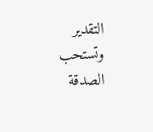التقدير وتستحب الصدقة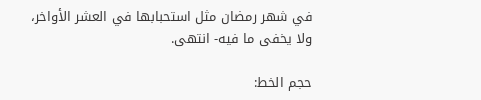في شهر رمضان مثل استحبابها في العشر الأواخر، ولا يخفى ما فيه- انتهى.

حجم الخط: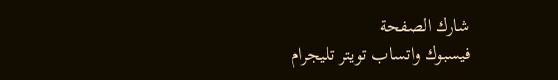شارك الصفحة
فيسبوك واتساب تويتر تليجرام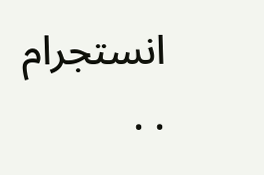انستجرام
. .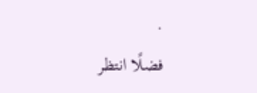.
فضلًا انتظر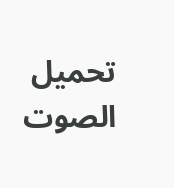تحميل الصوت